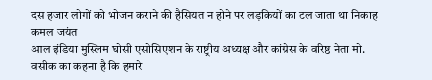दस हजार लोगों को भोजन कराने की हैसियत न होने पर लड़कियों का टल जाता था निकाह
कमल जयंत
आल इंडिया मुस्लिम घोसी एसोसिएशन के राष्ट्रीय अध्यक्ष और कांग्रेस के वरिष्ठ नेता मो. वसीक का कहना है कि हमारे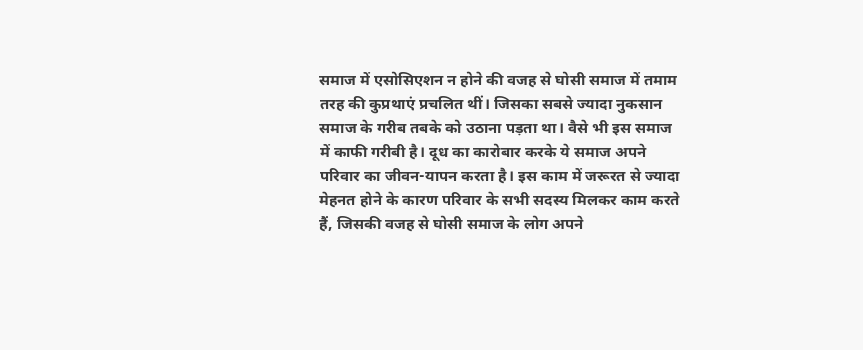समाज में एसोसिएशन न होने की वजह से घोसी समाज में तमाम तरह की कुप्रथाएं प्रचलित थीं। जिसका सबसे ज्यादा नुकसान समाज के गरीब तबके को उठाना पड़ता था। वैसे भी इस समाज में काफी गरीबी है। दूध का कारोबार करके ये समाज अपने परिवार का जीवन-यापन करता है। इस काम में जरूरत से ज्यादा मेहनत होने के कारण परिवार के सभी सदस्य मिलकर काम करते हैं, जिसकी वजह से घोसी समाज के लोग अपने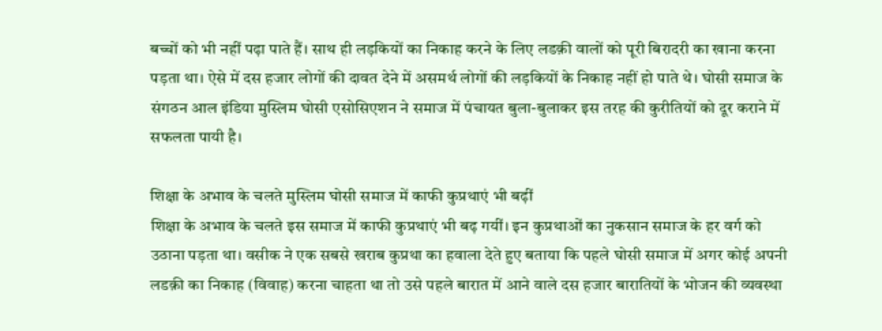बच्चों को भी नहीं पढ़ा पाते हैं। साथ ही लड़कियों का निकाह करने के लिए लडक़ी वालों को पूरी बिरादरी का खाना करना पड़ता था। ऐसे में दस हजार लोगों की दावत देने में असमर्थ लोगों की लड़कियों के निकाह नहीं हो पाते थे। घोसी समाज के संगठन आल इंडिया मुस्लिम घोसी एसोसिएशन ने समाज में पंचायत बुला-बुलाकर इस तरह की कुरीतियों को दूर कराने में सफलता पायी है।

शिक्षा के अभाव के चलते मुस्लिम घोसी समाज में काफी कुप्रथाएं भी बढ़ीं
शिक्षा के अभाव के चलते इस समाज में काफी कुप्रथाएं भी बढ़ गयीं। इन कुप्रथाओं का नुकसान समाज के हर वर्ग को उठाना पड़ता था। वसीक ने एक सबसे खराब कुप्रथा का हवाला देते हुए बताया कि पहले घोसी समाज में अगर कोई अपनी लडक़ी का निकाह (विवाह) करना चाहता था तो उसे पहले बारात में आने वाले दस हजार बारातियों के भोजन की व्यवस्था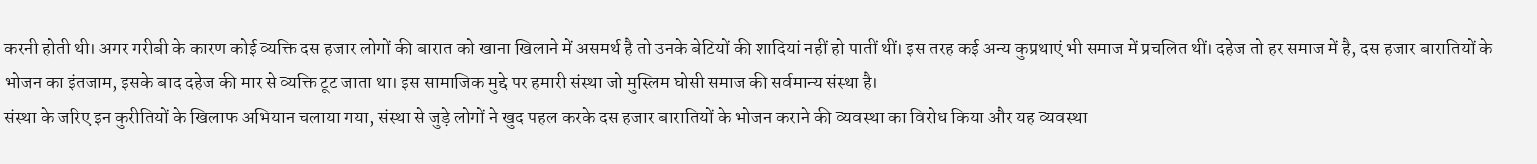करनी होती थी। अगर गरीबी के कारण कोई व्यक्ति दस हजार लोगों की बारात को खाना खिलाने में असमर्थ है तो उनके बेटियों की शादियां नहीं हो पातीं थीं। इस तरह कई अन्य कुप्रथाएं भी समाज में प्रचलित थीं। दहेज तो हर समाज में है, दस हजार बारातियों के भोजन का इंतजाम, इसके बाद दहेज की मार से व्यक्ति टूट जाता था। इस सामाजिक मुद्दे पर हमारी संस्था जो मुस्लिम घोसी समाज की सर्वमान्य संस्था है।
संस्था के जरिए इन कुरीतियों के खिलाफ अभियान चलाया गया, संस्था से जुड़े लोगों ने खुद पहल करके दस हजार बारातियों के भोजन कराने की व्यवस्था का विरोध किया और यह व्यवस्था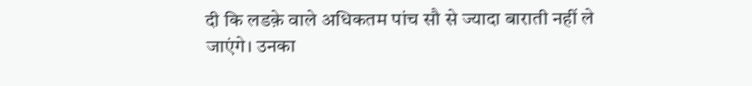दी कि लडक़े वाले अधिकतम पांच सौ से ज्यादा बाराती नहीं ले जाएंगे। उनका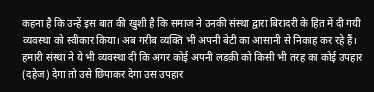कहना है कि उन्हें इस बात की खुशी है कि समाज ने उनकी संस्था द्वारा बिरादरी के हित में दी गयी व्यवस्था को स्वीकार किया। अब गरीब व्यक्ति भी अपनी बेटी का आसानी से निकाह कर रहे हैं। हमारी संस्था ने ये भी व्यवस्था दी कि अगर कोई अपनी लडक़ी को किसी भी तरह का कोई उपहार (दहेज) देगा तो उसे छिपाकर देगा उस उपहार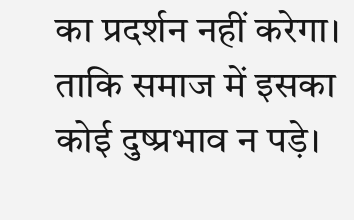का प्रदर्शन नहीं करेगा। ताकि समाज में इसका कोई दुष्प्रभाव न पड़े।